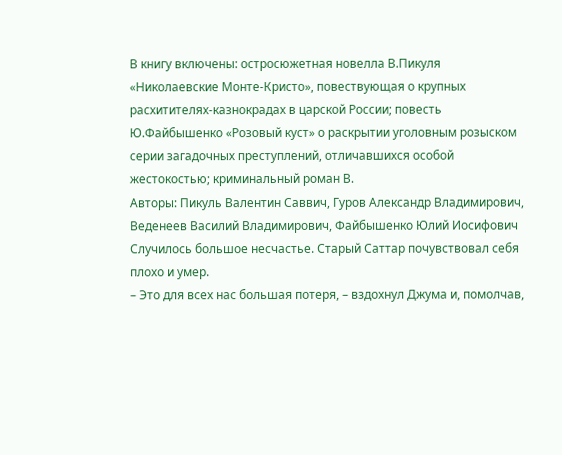В книгу включены: остросюжетная новелла В.Пикуля «Николаевские Монте-Кристо», повествующая о крупных расхитителях-казнокрадах в царской России; повесть Ю.Файбышенко «Розовый куст» о раскрытии уголовным розыском серии загадочных преступлений, отличавшихся особой жестокостью; криминальный роман В.
Авторы: Пикуль Валентин Саввич, Гуров Александр Владимирович, Веденеев Василий Владимирович, Файбышенко Юлий Иосифович
Случилось большое несчастье. Старый Саттар почувствовал себя плохо и умер.
– Это для всех нас большая потеря, – вздохнул Джума и, помолчав,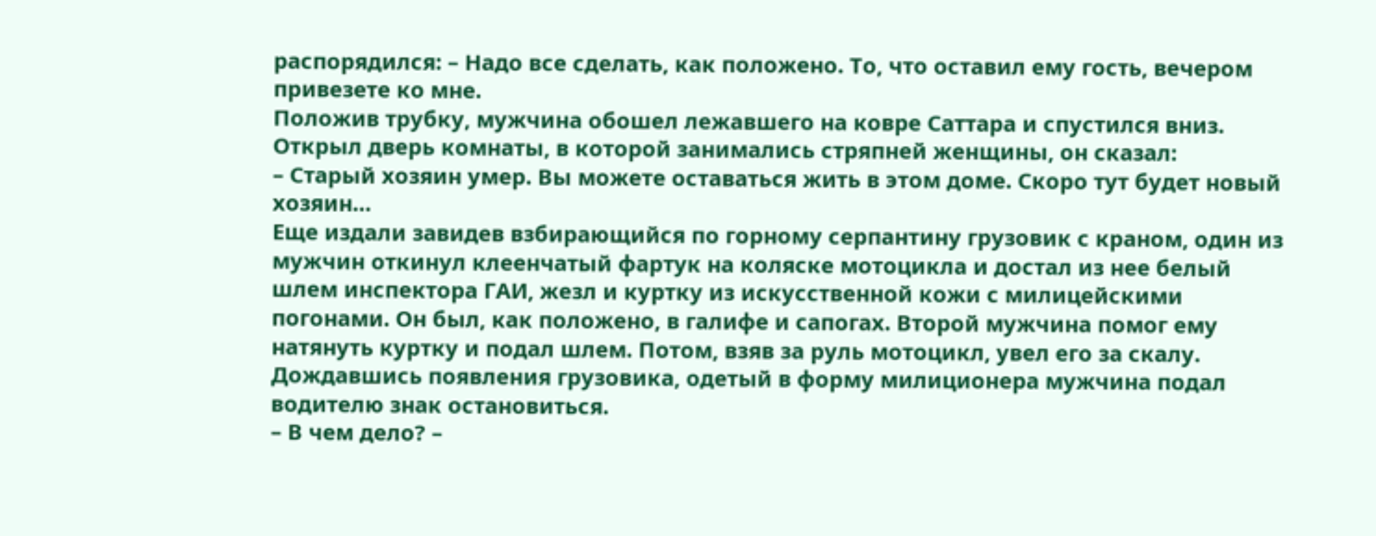распорядился: – Надо все сделать, как положено. То, что оставил ему гость, вечером привезете ко мне.
Положив трубку, мужчина обошел лежавшего на ковре Саттара и спустился вниз. Открыл дверь комнаты, в которой занимались стряпней женщины, он сказал:
– Старый хозяин умер. Вы можете оставаться жить в этом доме. Скоро тут будет новый хозяин…
Еще издали завидев взбирающийся по горному серпантину грузовик с краном, один из мужчин откинул клеенчатый фартук на коляске мотоцикла и достал из нее белый шлем инспектора ГАИ, жезл и куртку из искусственной кожи с милицейскими погонами. Он был, как положено, в галифе и сапогах. Второй мужчина помог ему натянуть куртку и подал шлем. Потом, взяв за руль мотоцикл, увел его за скалу.
Дождавшись появления грузовика, одетый в форму милиционера мужчина подал водителю знак остановиться.
– В чем дело? –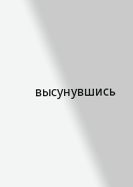высунувшись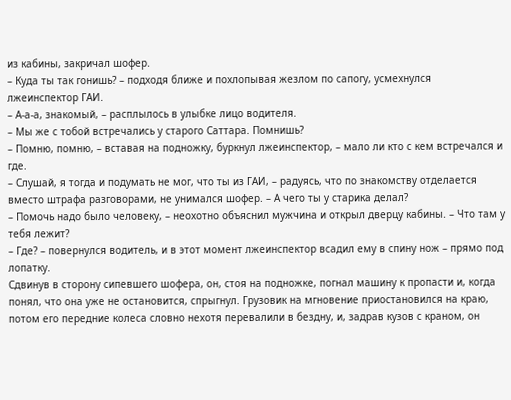из кабины, закричал шофер.
– Куда ты так гонишь? – подходя ближе и похлопывая жезлом по сапогу, усмехнулся лжеинспектор ГАИ.
– А-а-а, знакомый, – расплылось в улыбке лицо водителя.
– Мы же с тобой встречались у старого Саттара. Помнишь?
– Помню, помню, – вставая на подножку, буркнул лжеинспектор, – мало ли кто с кем встречался и где.
– Слушай, я тогда и подумать не мог, что ты из ГАИ, – радуясь, что по знакомству отделается вместо штрафа разговорами, не унимался шофер. – А чего ты у старика делал?
– Помочь надо было человеку, – неохотно объяснил мужчина и открыл дверцу кабины. – Что там у тебя лежит?
– Где? – повернулся водитель, и в этот момент лжеинспектор всадил ему в спину нож – прямо под лопатку.
Сдвинув в сторону сипевшего шофера, он, стоя на подножке, погнал машину к пропасти и, когда понял, что она уже не остановится, спрыгнул. Грузовик на мгновение приостановился на краю, потом его передние колеса словно нехотя перевалили в бездну, и, задрав кузов с краном, он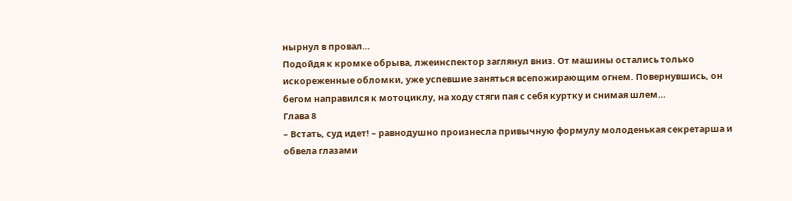нырнул в провал…
Подойдя к кромке обрыва, лжеинспектор заглянул вниз. От машины остались только искореженные обломки, уже успевшие заняться всепожирающим огнем. Повернувшись, он бегом направился к мотоциклу, на ходу стяги пая с себя куртку и снимая шлем…
Глава 8
– Встать, суд идет! – равнодушно произнесла привычную формулу молоденькая секретарша и обвела глазами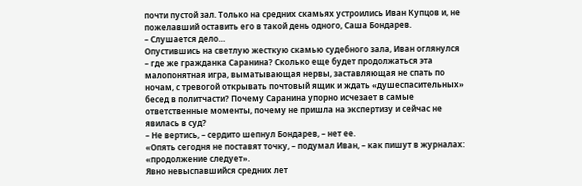почти пустой зал. Только на средних скамьях устроились Иван Купцов и, не пожелавший оставить его в такой день одного, Саша Бондарев.
– Слушается дело…
Опустившись на светлую жесткую скамью судебного зала, Иван оглянулся – где же гражданка Саранина? Сколько еще будет продолжаться эта малопонятная игра, выматывающая нервы, заставляющая не спать по ночам, с тревогой открывать почтовый ящик и ждать «душеспасительных» бесед в политчасти? Почему Саранина упорно исчезает в самые ответственные моменты, почему не пришла на экспертизу и сейчас не явилась в суд?
– Не вертись, – сердито шепнул Бондарев, – нет ее.
«Опять сегодня не поставят точку, – подумал Иван, – как пишут в журналах: «продолжение следует».
Явно невыспавшийся средних лет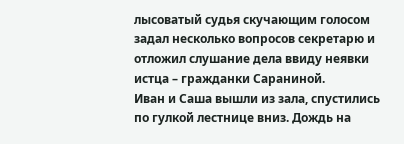лысоватый судья скучающим голосом задал несколько вопросов секретарю и отложил слушание дела ввиду неявки истца – гражданки Сараниной.
Иван и Саша вышли из зала, спустились по гулкой лестнице вниз. Дождь на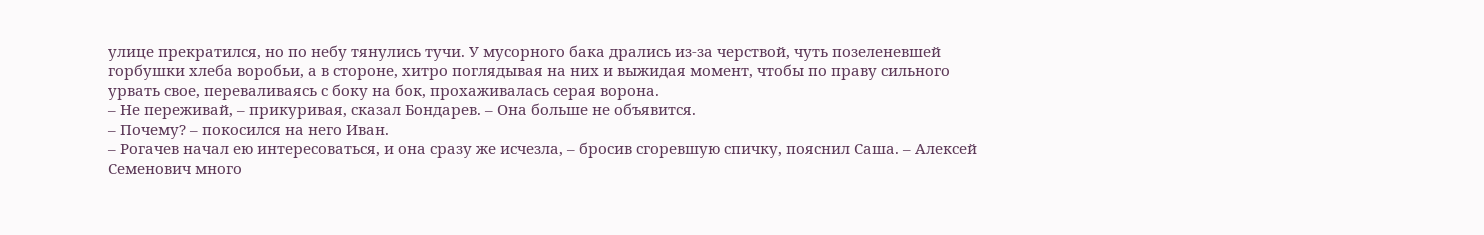улице прекратился, но по небу тянулись тучи. У мусорного бака дрались из-за черствой, чуть позеленевшей горбушки хлеба воробьи, а в стороне, хитро поглядывая на них и выжидая момент, чтобы по праву сильного урвать свое, переваливаясь с боку на бок, прохаживалась серая ворона.
– Не переживай, – прикуривая, сказал Бондарев. – Она больше не объявится.
– Почему? – покосился на него Иван.
– Рогачев начал ею интересоваться, и она сразу же исчезла, – бросив сгоревшую спичку, пояснил Саша. – Алексей Семенович много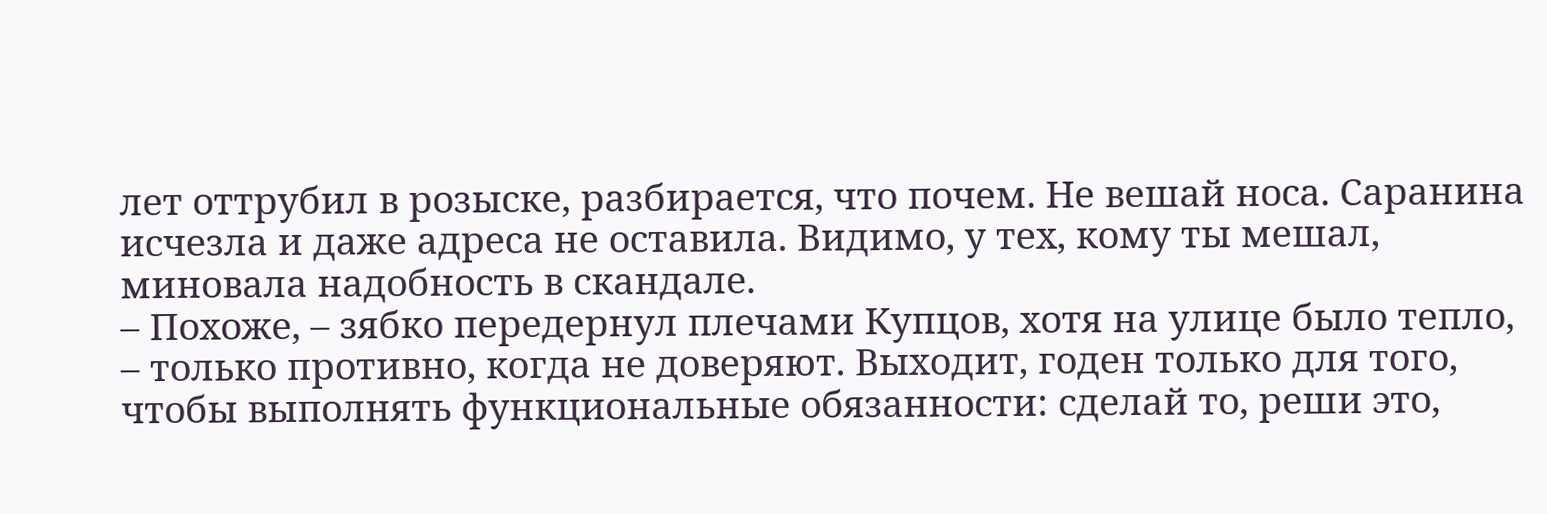лет оттрубил в розыске, разбирается, что почем. Не вешай носа. Саранина исчезла и даже адреса не оставила. Видимо, у тех, кому ты мешал, миновала надобность в скандале.
– Похоже, – зябко передернул плечами Купцов, хотя на улице было тепло, – только противно, когда не доверяют. Выходит, годен только для того, чтобы выполнять функциональные обязанности: сделай то, реши это,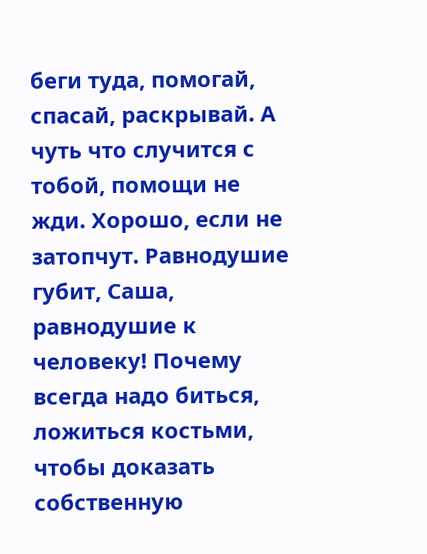беги туда, помогай, спасай, раскрывай. А чуть что случится с тобой, помощи не жди. Хорошо, если не затопчут. Равнодушие губит, Саша, равнодушие к человеку! Почему всегда надо биться, ложиться костьми, чтобы доказать собственную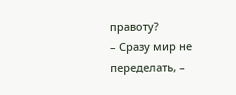правоту?
– Сразу мир не переделать, –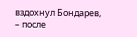вздохнул Бондарев, – после